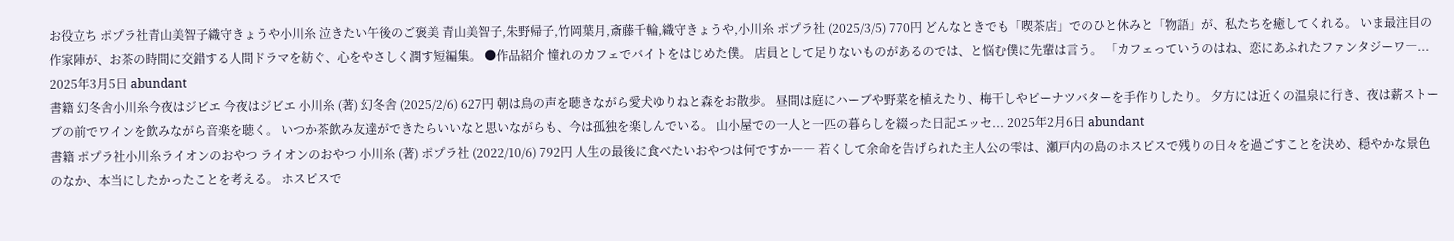お役立ち ポプラ社青山美智子織守きょうや小川糸 泣きたい午後のご褒美 青山美智子,朱野帰子,竹岡葉月,斎藤千輪,織守きょうや,小川糸 ポプラ社 (2025/3/5) 770円 どんなときでも「喫茶店」でのひと休みと「物語」が、私たちを癒してくれる。 いま最注目の作家陣が、お茶の時間に交錯する人間ドラマを紡ぐ、心をやさしく潤す短編集。 ●作品紹介 憧れのカフェでバイトをはじめた僕。 店員として足りないものがあるのでは、と悩む僕に先輩は言う。 「カフェっていうのはね、恋にあふれたファンタジーワ―... 2025年3月5日 abundant
書籍 幻冬舎小川糸今夜はジビエ 今夜はジビエ 小川糸 (著) 幻冬舎 (2025/2/6) 627円 朝は鳥の声を聴きながら愛犬ゆりねと森をお散歩。 昼間は庭にハーブや野菜を植えたり、梅干しやピーナツバターを手作りしたり。 夕方には近くの温泉に行き、夜は薪ストーブの前でワインを飲みながら音楽を聴く。 いつか茶飲み友達ができたらいいなと思いながらも、今は孤独を楽しんでいる。 山小屋での一人と一匹の暮らしを綴った日記エッセ... 2025年2月6日 abundant
書籍 ポプラ社小川糸ライオンのおやつ ライオンのおやつ 小川糸 (著) ポプラ社 (2022/10/6) 792円 人生の最後に食べたいおやつは何ですか―― 若くして余命を告げられた主人公の雫は、瀬戸内の島のホスピスで残りの日々を過ごすことを決め、穏やかな景色のなか、本当にしたかったことを考える。 ホスピスで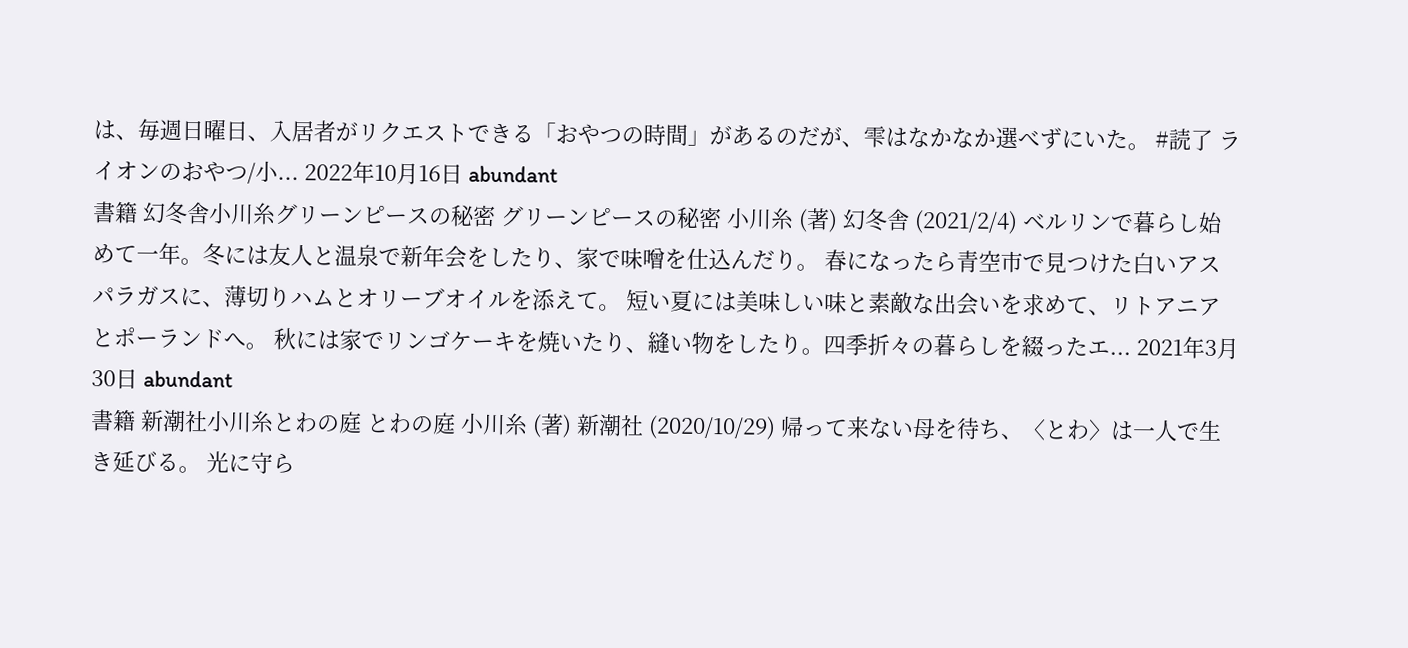は、毎週日曜日、入居者がリクエストできる「おやつの時間」があるのだが、雫はなかなか選べずにいた。 #読了 ライオンのおやつ/小... 2022年10月16日 abundant
書籍 幻冬舎小川糸グリーンピースの秘密 グリーンピースの秘密 小川糸 (著) 幻冬舎 (2021/2/4) ベルリンで暮らし始めて一年。冬には友人と温泉で新年会をしたり、家で味噌を仕込んだり。 春になったら青空市で見つけた白いアスパラガスに、薄切りハムとオリーブオイルを添えて。 短い夏には美味しい味と素敵な出会いを求めて、リトアニアとポーランドへ。 秋には家でリンゴケーキを焼いたり、縫い物をしたり。四季折々の暮らしを綴ったエ... 2021年3月30日 abundant
書籍 新潮社小川糸とわの庭 とわの庭 小川糸 (著) 新潮社 (2020/10/29) 帰って来ない母を待ち、〈とわ〉は一人で生き延びる。 光に守ら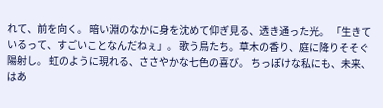れて、前を向く。 暗い淵のなかに身を沈めて仰ぎ見る、透き通った光。 「生きているって、すごいことなんだねぇ」。 歌う鳥たち。草木の香り、庭に降りそそぐ陽射し。 虹のように現れる、ささやかな七色の喜び。 ちっぽけな私にも、未来、はあ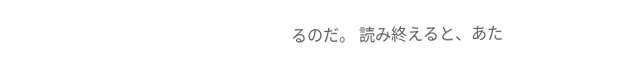るのだ。 読み終えると、あた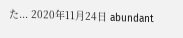た... 2020年11月24日 abundant